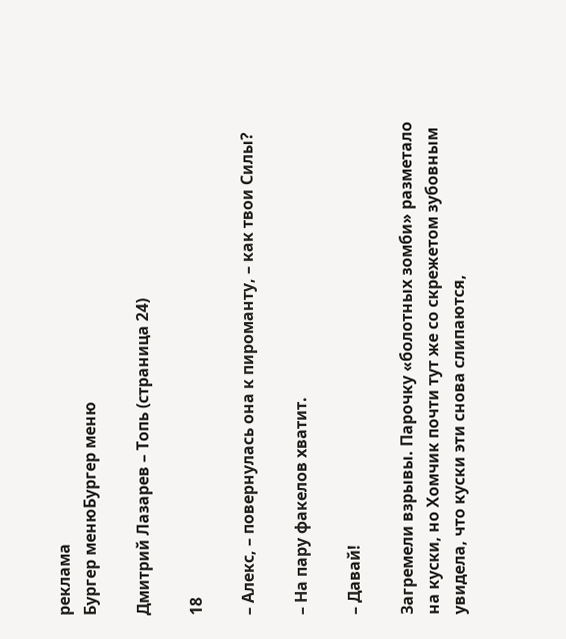реклама
Бургер менюБургер меню

Дмитрий Лазарев – Топь (страница 24)

18

– Алекс, – повернулась она к пироманту, – как твои Силы?

– На пару факелов хватит.

– Давай!

Загремели взрывы. Парочку «болотных зомби» разметало на куски, но Хомчик почти тут же со скрежетом зубовным увидела, что куски эти снова слипаются,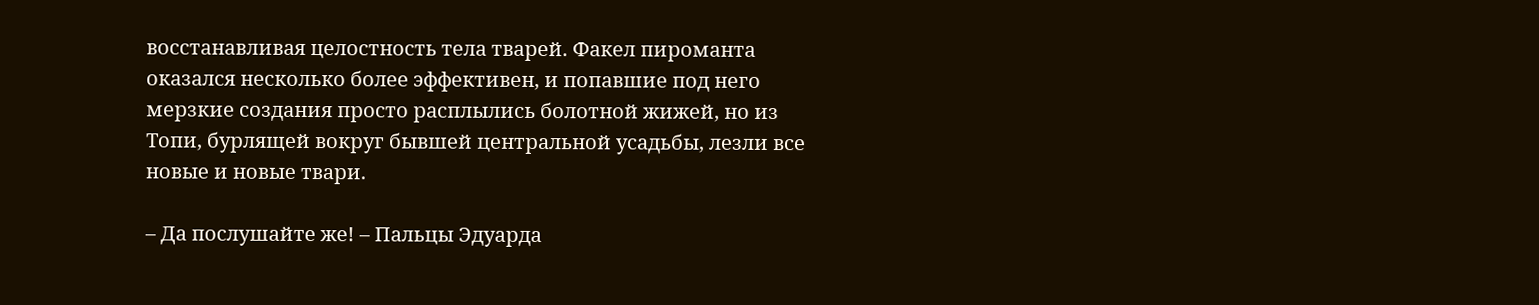восстанавливая целостность тела тварей. Факел пироманта оказался несколько более эффективен, и попавшие под него мерзкие создания просто расплылись болотной жижей, но из Топи, бурлящей вокруг бывшей центральной усадьбы, лезли все новые и новые твари.

– Да послушайте же! – Пальцы Эдуарда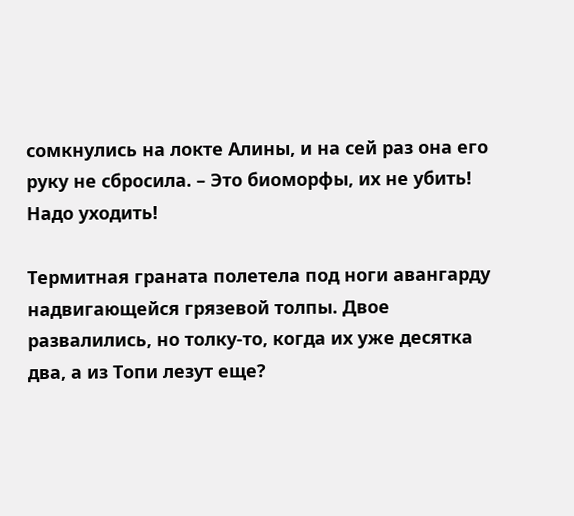сомкнулись на локте Алины, и на сей раз она его руку не сбросила. – Это биоморфы, их не убить! Надо уходить!

Термитная граната полетела под ноги авангарду надвигающейся грязевой толпы. Двое развалились, но толку-то, когда их уже десятка два, а из Топи лезут еще?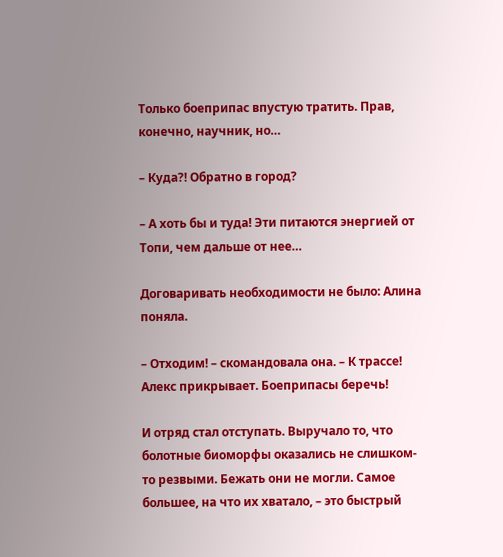Только боеприпас впустую тратить. Прав, конечно, научник, но…

– Куда?! Обратно в город?

– А хоть бы и туда! Эти питаются энергией от Топи, чем дальше от нее…

Договаривать необходимости не было: Алина поняла.

– Отходим! – скомандовала она. – К трассе! Алекс прикрывает. Боеприпасы беречь!

И отряд стал отступать. Выручало то, что болотные биоморфы оказались не слишком-то резвыми. Бежать они не могли. Самое большее, на что их хватало, – это быстрый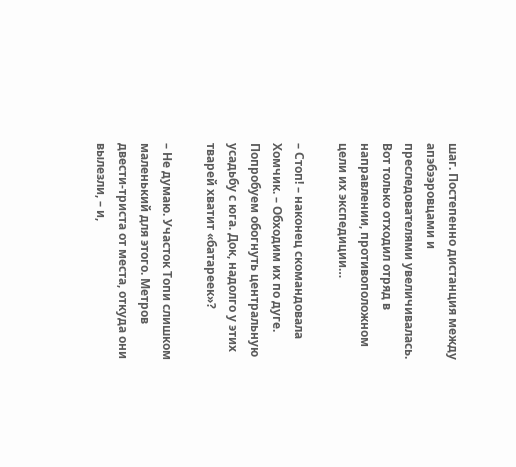шаг. Постепенно дистанция между апэбээровцами и преследователями увеличивалась. Вот только отходил отряд в направлении, противоположном цели их экспедиции…

– Стоп! – наконец скомандовала Хомчик. – Обходим их по дуге. Попробуем обогнуть центральную усадьбу с юга. Док, надолго у этих тварей хватит «батареек»?

– Не думаю. Участок Топи слишком маленький для этого. Метров двести-триста от места, откуда они вылезли, – и,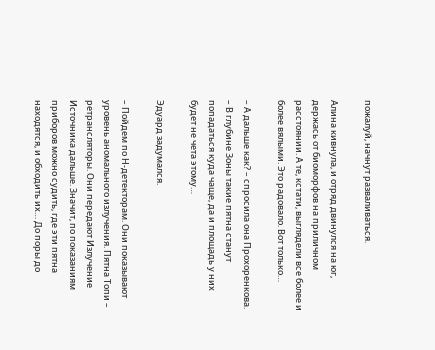пожалуй, начнут разваливаться.

Алина кивнула, и отряд двинулся на юг, держась от биоморфов на приличном расстоянии. А те, кстати, выглядели все более и более вялыми. Это радовало. Вот только…

– А дальше как? – спросила она Прохоренкова. – В глубине Зоны такие пятна станут попадаться куда чаще, да и площадь у них будет не чета этому…

Эдуард задумался.

– Пойдем по Н-детекторам. Они показывают уровень аномального излучения. Пятна Топи – ретрансляторы. Они передают Излучение Источника дальше. Значит, по показаниям приборов можно судить, где эти пятна находятся, и обходить их… До поры до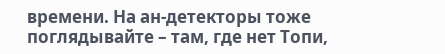времени. На ан-детекторы тоже поглядывайте – там, где нет Топи,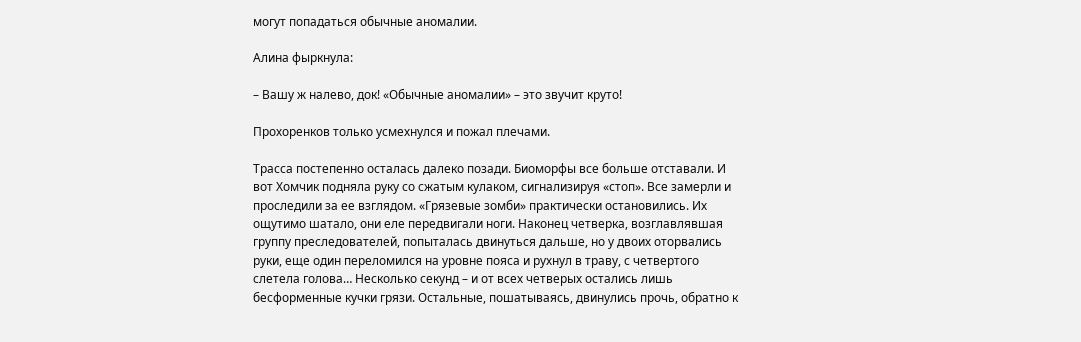могут попадаться обычные аномалии.

Алина фыркнула:

– Вашу ж налево, док! «Обычные аномалии» – это звучит круто!

Прохоренков только усмехнулся и пожал плечами.

Трасса постепенно осталась далеко позади. Биоморфы все больше отставали. И вот Хомчик подняла руку со сжатым кулаком, сигнализируя «стоп». Все замерли и проследили за ее взглядом. «Грязевые зомби» практически остановились. Их ощутимо шатало, они еле передвигали ноги. Наконец четверка, возглавлявшая группу преследователей, попыталась двинуться дальше, но у двоих оторвались руки, еще один переломился на уровне пояса и рухнул в траву, с четвертого слетела голова… Несколько секунд – и от всех четверых остались лишь бесформенные кучки грязи. Остальные, пошатываясь, двинулись прочь, обратно к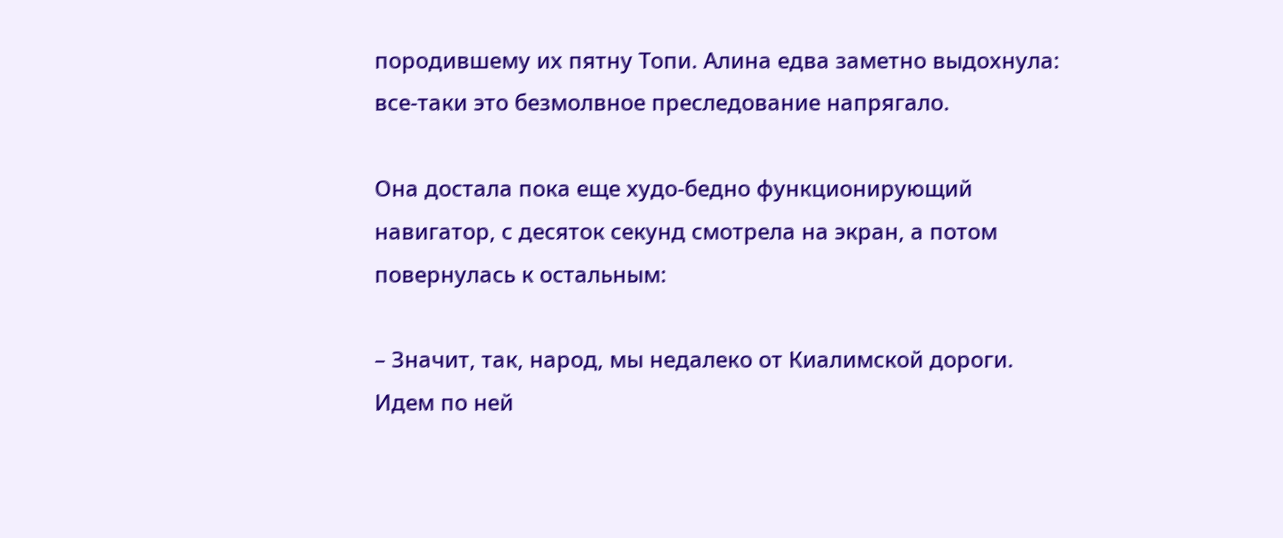породившему их пятну Топи. Алина едва заметно выдохнула: все-таки это безмолвное преследование напрягало.

Она достала пока еще худо-бедно функционирующий навигатор, с десяток секунд смотрела на экран, а потом повернулась к остальным:

– Значит, так, народ, мы недалеко от Киалимской дороги. Идем по ней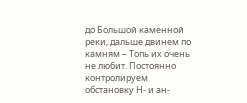до Большой каменной реки, дальше двинем по камням – Топь их очень не любит. Постоянно контролируем обстановку Н- и ан-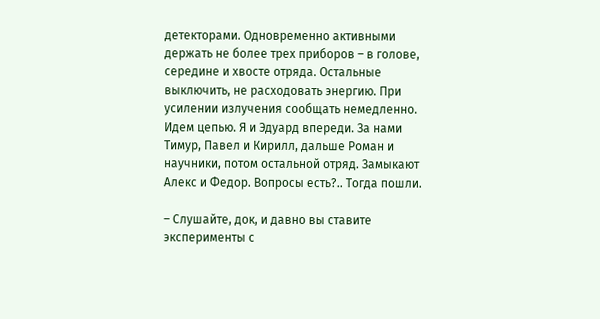детекторами. Одновременно активными держать не более трех приборов – в голове, середине и хвосте отряда. Остальные выключить, не расходовать энергию. При усилении излучения сообщать немедленно. Идем цепью. Я и Эдуард впереди. За нами Тимур, Павел и Кирилл, дальше Роман и научники, потом остальной отряд. Замыкают Алекс и Федор. Вопросы есть?.. Тогда пошли.

– Слушайте, док, и давно вы ставите эксперименты с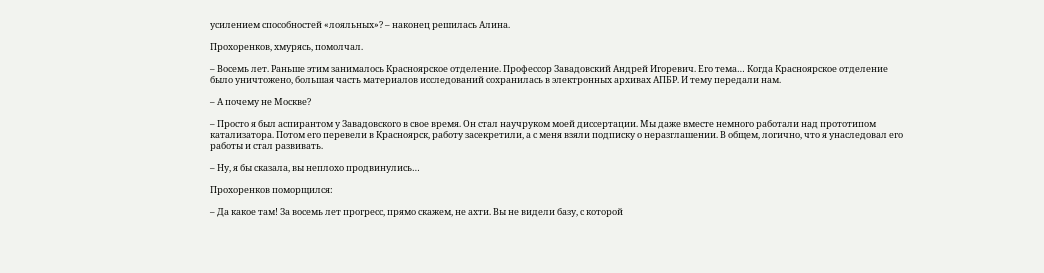усилением способностей «лояльных»? – наконец решилась Алина.

Прохоренков, хмурясь, помолчал.

– Восемь лет. Раньше этим занималось Красноярское отделение. Профессор Завадовский Андрей Игоревич. Его тема… Когда Красноярское отделение было уничтожено, большая часть материалов исследований сохранилась в электронных архивах АПБР. И тему передали нам.

– А почему не Москве?

– Просто я был аспирантом у Завадовского в свое время. Он стал научруком моей диссертации. Мы даже вместе немного работали над прототипом катализатора. Потом его перевели в Красноярск, работу засекретили, а с меня взяли подписку о неразглашении. В общем, логично, что я унаследовал его работы и стал развивать.

– Ну, я бы сказала, вы неплохо продвинулись…

Прохоренков поморщился:

– Да какое там! За восемь лет прогресс, прямо скажем, не ахти. Вы не видели базу, с которой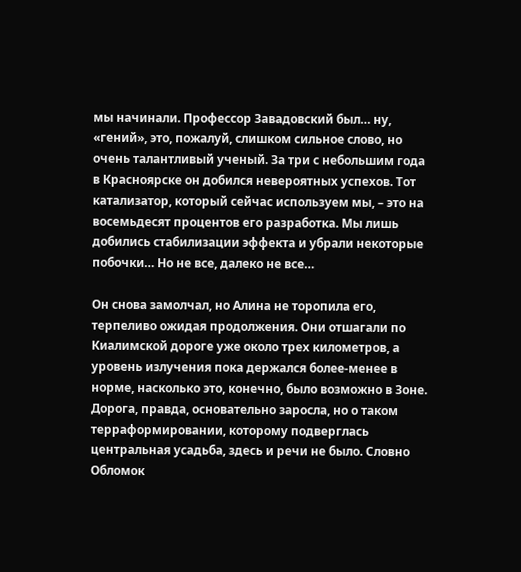мы начинали. Профессор Завадовский был… ну, «гений», это, пожалуй, слишком сильное слово, но очень талантливый ученый. За три с небольшим года в Красноярске он добился невероятных успехов. Тот катализатор, который сейчас используем мы, – это на восемьдесят процентов его разработка. Мы лишь добились стабилизации эффекта и убрали некоторые побочки… Но не все, далеко не все…

Он снова замолчал, но Алина не торопила его, терпеливо ожидая продолжения. Они отшагали по Киалимской дороге уже около трех километров, а уровень излучения пока держался более-менее в норме, насколько это, конечно, было возможно в Зоне. Дорога, правда, основательно заросла, но о таком терраформировании, которому подверглась центральная усадьба, здесь и речи не было. Словно Обломок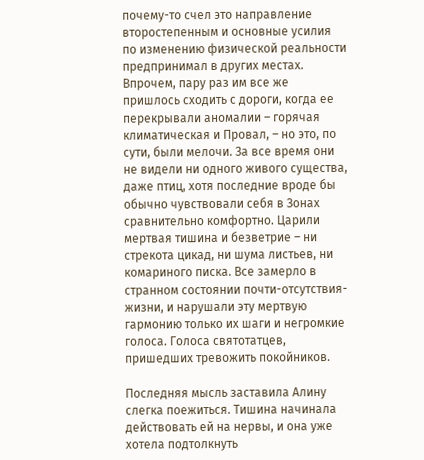почему-то счел это направление второстепенным и основные усилия по изменению физической реальности предпринимал в других местах. Впрочем, пару раз им все же пришлось сходить с дороги, когда ее перекрывали аномалии – горячая климатическая и Провал, – но это, по сути, были мелочи. За все время они не видели ни одного живого существа, даже птиц, хотя последние вроде бы обычно чувствовали себя в Зонах сравнительно комфортно. Царили мертвая тишина и безветрие – ни стрекота цикад, ни шума листьев, ни комариного писка. Все замерло в странном состоянии почти-отсутствия-жизни, и нарушали эту мертвую гармонию только их шаги и негромкие голоса. Голоса святотатцев, пришедших тревожить покойников.

Последняя мысль заставила Алину слегка поежиться. Тишина начинала действовать ей на нервы, и она уже хотела подтолкнуть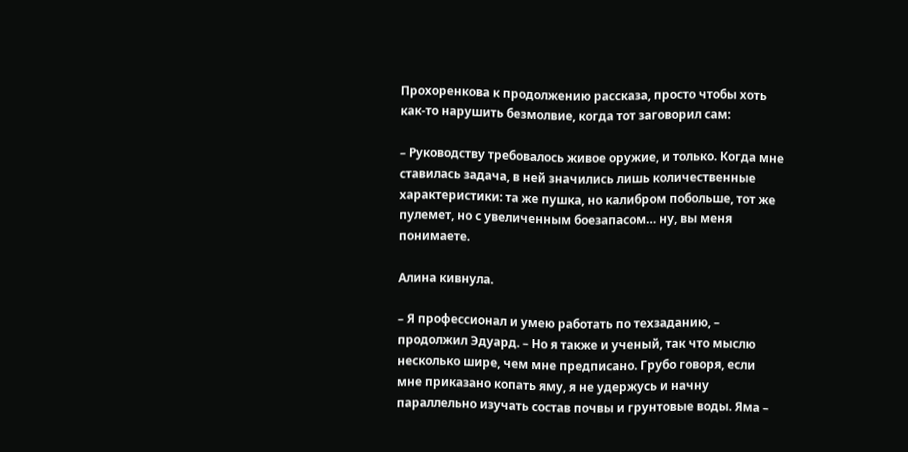Прохоренкова к продолжению рассказа, просто чтобы хоть как-то нарушить безмолвие, когда тот заговорил сам:

– Руководству требовалось живое оружие, и только. Когда мне ставилась задача, в ней значились лишь количественные характеристики: та же пушка, но калибром побольше, тот же пулемет, но с увеличенным боезапасом… ну, вы меня понимаете.

Алина кивнула.

– Я профессионал и умею работать по техзаданию, – продолжил Эдуард. – Но я также и ученый, так что мыслю несколько шире, чем мне предписано. Грубо говоря, если мне приказано копать яму, я не удержусь и начну параллельно изучать состав почвы и грунтовые воды. Яма –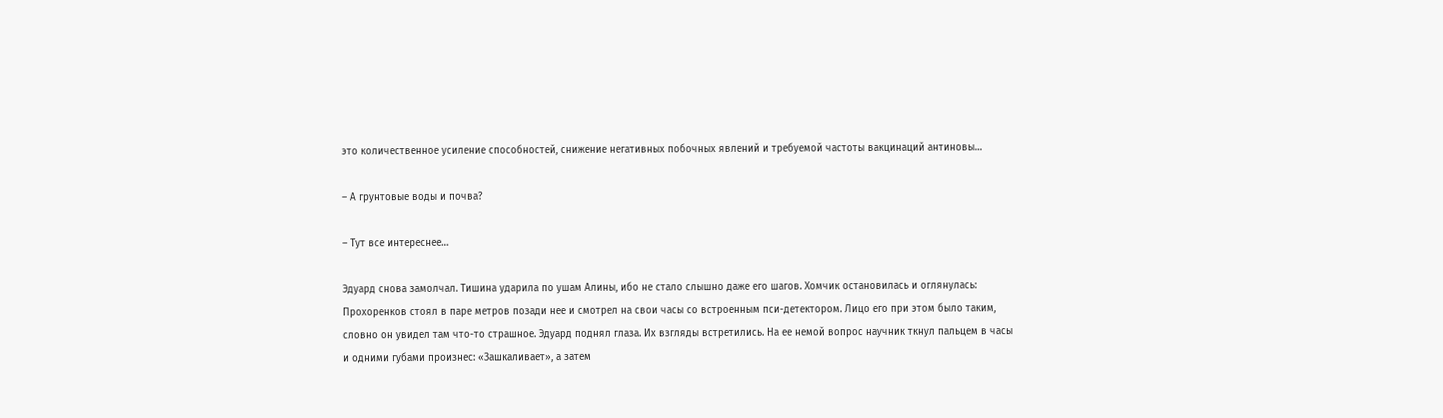это количественное усиление способностей, снижение негативных побочных явлений и требуемой частоты вакцинаций антиновы…

– А грунтовые воды и почва?

– Тут все интереснее…

Эдуард снова замолчал. Тишина ударила по ушам Алины, ибо не стало слышно даже его шагов. Хомчик остановилась и оглянулась: Прохоренков стоял в паре метров позади нее и смотрел на свои часы со встроенным пси-детектором. Лицо его при этом было таким, словно он увидел там что-то страшное. Эдуард поднял глаза. Их взгляды встретились. На ее немой вопрос научник ткнул пальцем в часы и одними губами произнес: «Зашкаливает», а затем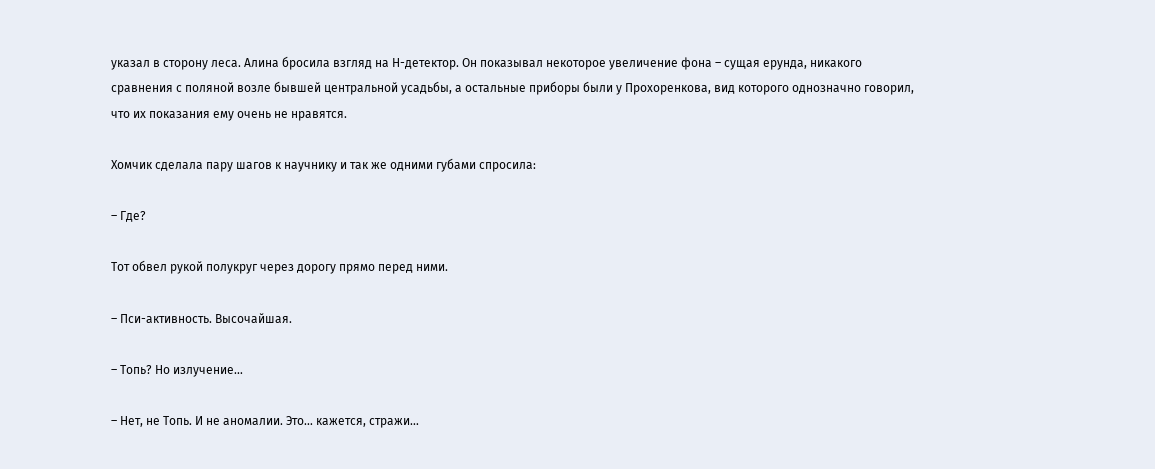указал в сторону леса. Алина бросила взгляд на Н-детектор. Он показывал некоторое увеличение фона – сущая ерунда, никакого сравнения с поляной возле бывшей центральной усадьбы, а остальные приборы были у Прохоренкова, вид которого однозначно говорил, что их показания ему очень не нравятся.

Хомчик сделала пару шагов к научнику и так же одними губами спросила:

– Где?

Тот обвел рукой полукруг через дорогу прямо перед ними.

– Пси-активность. Высочайшая.

– Топь? Но излучение…

– Нет, не Топь. И не аномалии. Это… кажется, стражи…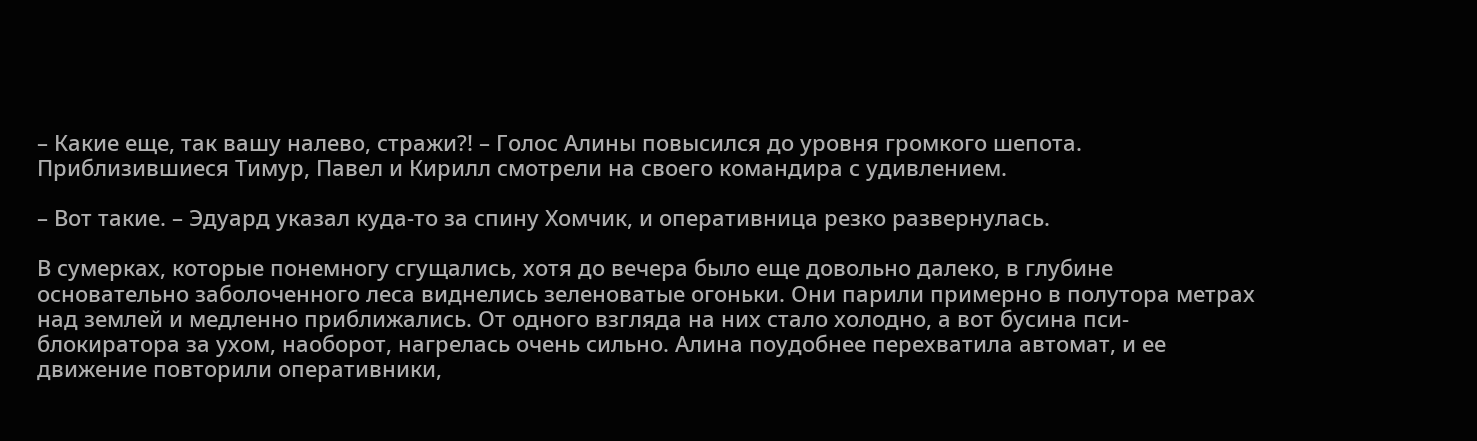– Какие еще, так вашу налево, стражи?! – Голос Алины повысился до уровня громкого шепота. Приблизившиеся Тимур, Павел и Кирилл смотрели на своего командира с удивлением.

– Вот такие. – Эдуард указал куда-то за спину Хомчик, и оперативница резко развернулась.

В сумерках, которые понемногу сгущались, хотя до вечера было еще довольно далеко, в глубине основательно заболоченного леса виднелись зеленоватые огоньки. Они парили примерно в полутора метрах над землей и медленно приближались. От одного взгляда на них стало холодно, а вот бусина пси-блокиратора за ухом, наоборот, нагрелась очень сильно. Алина поудобнее перехватила автомат, и ее движение повторили оперативники,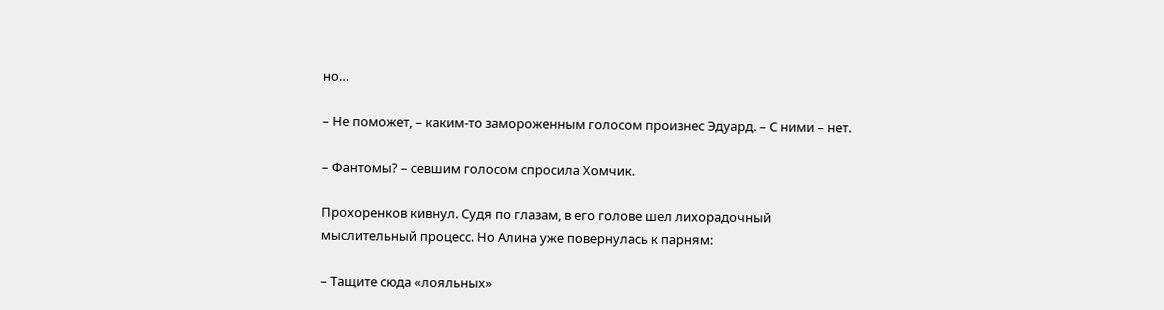но…

– Не поможет, – каким-то замороженным голосом произнес Эдуард. – С ними – нет.

– Фантомы? – севшим голосом спросила Хомчик.

Прохоренков кивнул. Судя по глазам, в его голове шел лихорадочный мыслительный процесс. Но Алина уже повернулась к парням:

– Тащите сюда «лояльных»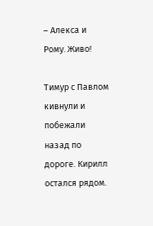– Алекса и Рому. Живо!

Тимур с Павлом кивнули и побежали назад по дороге. Кирилл остался рядом.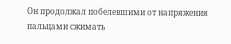Он продолжал побелевшими от напряжения пальцами сжимать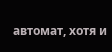автомат, хотя и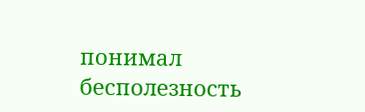понимал бесполезность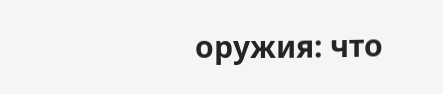оружия: что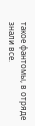такое фантомы, в отряде знали все.